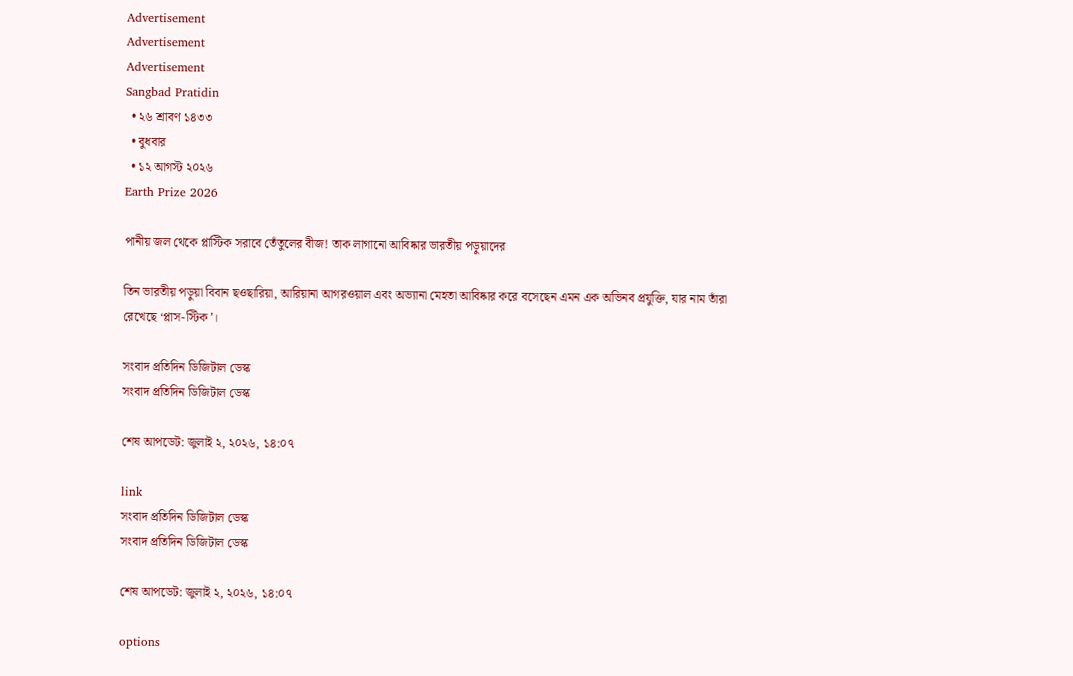Advertisement
Advertisement
Advertisement
Sangbad Pratidin
  • ২৬ শ্রাবণ ১৪৩৩
  • বুধবার
  • ১২ আগস্ট ২০২৬
Earth Prize 2026

পানীয় জল থেকে প্লাস্টিক সরাবে তেঁতুলের বীজ! তাক লাগানো আবিষ্কার ভারতীয় পড়ুয়াদের

তিন ভারতীয় পড়ুয়া বিবান ছওছারিয়া, আরিয়ানা আগরওয়াল এবং অভ্যানা মেহতা আবিষ্কার করে বসেছেন এমন এক অভিনব প্রযুক্তি, যার নাম তাঁরা রেখেছে ‘প্লাস-স্টিক’।

সংবাদ প্রতিদিন ডিজিটাল ডেস্ক
সংবাদ প্রতিদিন ডিজিটাল ডেস্ক

শেষ আপডেট: জুলাই ২, ২০২৬, ১৪:০৭

link
সংবাদ প্রতিদিন ডিজিটাল ডেস্ক
সংবাদ প্রতিদিন ডিজিটাল ডেস্ক

শেষ আপডেট: জুলাই ২, ২০২৬, ১৪:০৭

options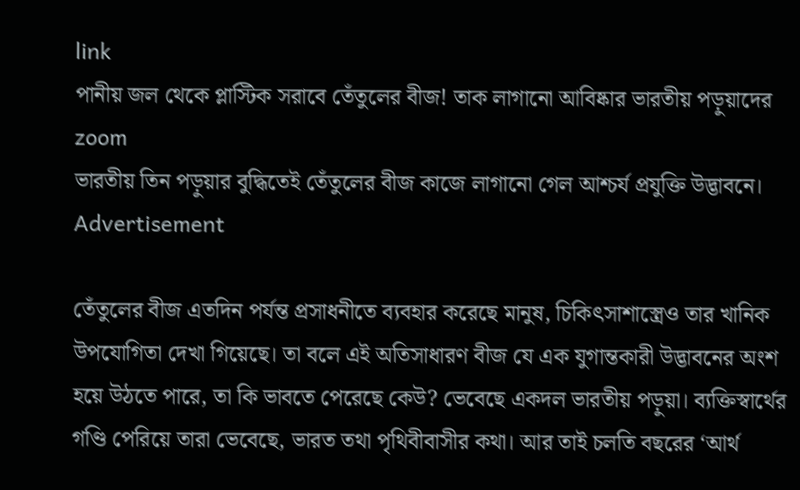link
পানীয় জল থেকে প্লাস্টিক সরাবে তেঁতুলের বীজ! তাক লাগানো আবিষ্কার ভারতীয় পড়ুয়াদের zoom
ভারতীয় তিন পড়ুয়ার বুদ্ধিতেই তেঁতুলের বীজ কাজে লাগানো গেল আশ্চর্য প্রযুক্তি উদ্ভাবনে।
Advertisement

তেঁতুলের বীজ এতদিন পর্যন্ত প্রসাধনীতে ব্যবহার করেছে মানুষ, চিকিৎসাশাস্ত্রেও তার খানিক উপযোগিতা দেখা গিয়েছে। তা বলে এই অতিসাধারণ বীজ যে এক যুগান্তকারী উদ্ভাবনের অংশ হয়ে উঠতে পারে, তা কি ভাবতে পেরেছে কেউ? ভেবেছে একদল ভারতীয় পড়ুয়া। ব্যক্তিস্বার্থের গণ্ডি পেরিয়ে তারা ভেবেছে, ভারত তথা পৃথিবীবাসীর কথা। আর তাই চলতি বছরের ‘আর্থ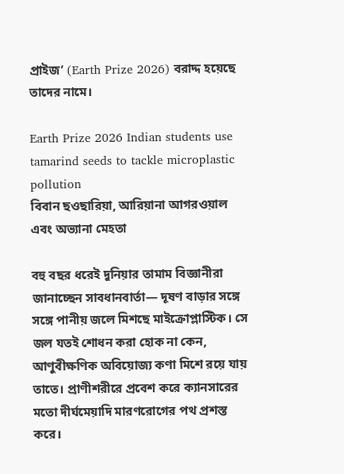প্রাইজ’ (Earth Prize 2026) বরাদ্দ হয়েছে তাদের নামে।

Earth Prize 2026 Indian students use tamarind seeds to tackle microplastic pollution
বিবান ছওছারিয়া, আরিয়ানা আগরওয়াল এবং অভ্যানা মেহতা

বহু বছর ধরেই দুনিয়ার তামাম বিজ্ঞানীরা জানাচ্ছেন সাবধানবার্তা— দূষণ বাড়ার সঙ্গে সঙ্গে পানীয় জলে মিশছে মাইক্রোপ্লাস্টিক। সে জল যতই শোধন করা হোক না কেন, আণুবীক্ষণিক অবিয়োজ্য কণা মিশে রয়ে যায় তাতে। প্রাণীশরীরে প্রবেশ করে ক্যানসারের মতো দীর্ঘমেয়াদি মারণরোগের পথ প্রশস্ত করে।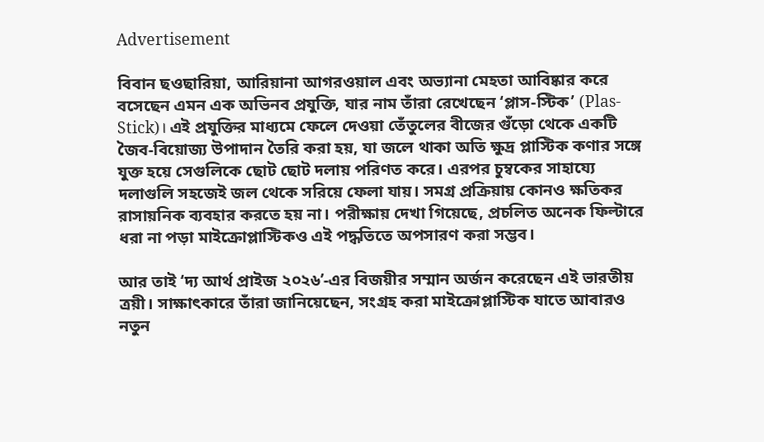Advertisement

বিবান ছওছারিয়া, আরিয়ানা আগরওয়াল এবং অভ্যানা মেহতা আবিষ্কার করে বসেছেন এমন এক অভিনব প্রযুক্তি, যার নাম তাঁরা রেখেছেন ‘প্লাস-স্টিক’ (Plas-Stick)। এই প্রযুক্তির মাধ্যমে ফেলে দেওয়া তেঁতুলের বীজের গুঁড়ো থেকে একটি জৈব-বিয়োজ্য উপাদান তৈরি করা হয়, যা জলে থাকা অতি ক্ষুদ্র প্লাস্টিক কণার সঙ্গে যুক্ত হয়ে সেগুলিকে ছোট ছোট দলায় পরিণত করে। এরপর চুম্বকের সাহায্যে দলাগুলি সহজেই জল থেকে সরিয়ে ফেলা যায়। সমগ্র প্রক্রিয়ায় কোনও ক্ষতিকর রাসায়নিক ব্যবহার করতে হয় না। পরীক্ষায় দেখা গিয়েছে, প্রচলিত অনেক ফিল্টারে ধরা না পড়া মাইক্রোপ্লাস্টিকও এই পদ্ধতিতে অপসারণ করা সম্ভব।

আর তাই ‘দ্য আর্থ প্রাইজ ২০২৬’-এর বিজয়ীর সম্মান অর্জন করেছেন এই ভারতীয় ত্রয়ী। সাক্ষাৎকারে তাঁরা জানিয়েছেন, সংগ্রহ করা মাইক্রোপ্লাস্টিক যাতে আবারও নতুন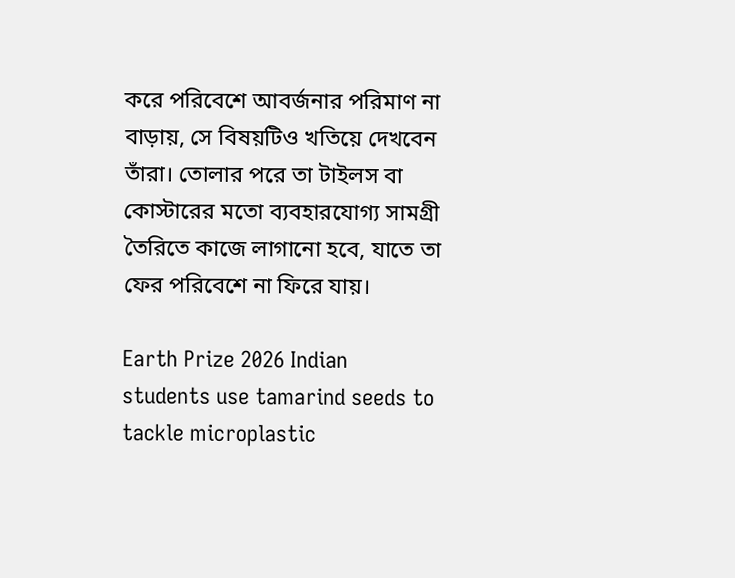করে পরিবেশে আবর্জনার পরিমাণ না বাড়ায়, সে বিষয়টিও খতিয়ে দেখবেন তাঁরা। তোলার পরে তা টাইলস বা কোস্টারের মতো ব্যবহারযোগ্য সামগ্রী তৈরিতে কাজে লাগানো হবে, যাতে তা ফের পরিবেশে না ফিরে যায়।

Earth Prize 2026 Indian students use tamarind seeds to tackle microplastic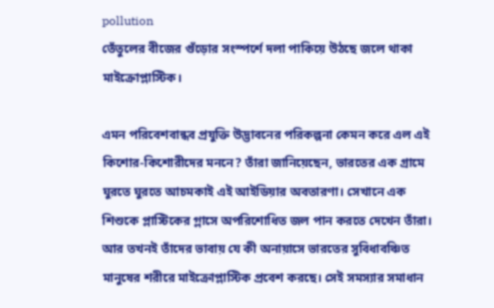pollution
তেঁতুলের বীজের গুঁড়োর সংস্পর্শে দলা পাকিয়ে উঠছে জলে থাকা মাইক্রোপ্লাস্টিক।

এমন পরিবেশবান্ধব প্রযুক্তি উদ্ভাবনের পরিকল্পনা কেমন করে এল এই কিশোর-কিশোরীদের মননে? তাঁরা জানিয়েছেন, ভারতের এক গ্রামে ঘুরতে ঘুরতে আচমকাই এই আইডিয়ার অবতারণা। সেখানে এক শিশুকে প্লাস্টিকের গ্লাসে অপরিশোধিত জল পান করতে দেখেন তাঁরা। আর তখনই তাঁদের ভাবায় যে কী অনায়াসে ভারতের সুবিধাবঞ্চিত মানুষের শরীরে মাইক্রোপ্লাস্টিক প্রবেশ করছে। সেই সমস্যার সমাধান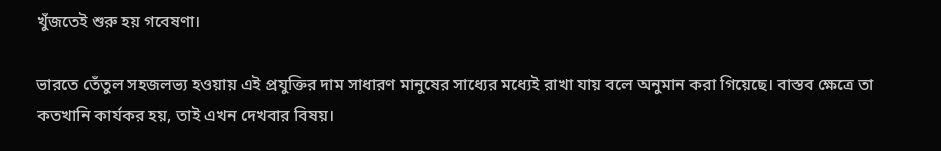খুঁজতেই শুরু হয় গবেষণা।

ভারতে তেঁতুল সহজলভ্য হওয়ায় এই প্রযুক্তির দাম সাধারণ মানুষের সাধ্যের মধ্যেই রাখা যায় বলে অনুমান করা গিয়েছে। বাস্তব ক্ষেত্রে তা কতখানি কার্যকর হয়, তাই এখন দেখবার বিষয়।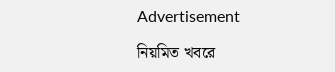Advertisement

নিয়মিত খবরে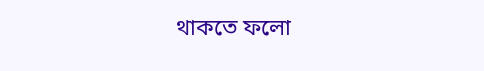থাকতে ফলো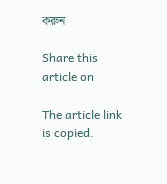করুন

Share this article on

The article link is copied.